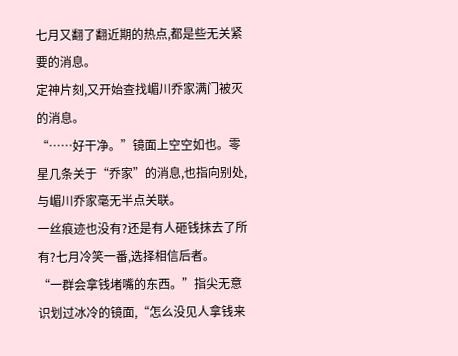七月又翻了翻近期的热点,都是些无关紧要的消息。
定神片刻,又开始查找嵋川乔家满门被灭的消息。
“……好干净。”镜面上空空如也。零星几条关于“乔家”的消息,也指向别处,与嵋川乔家毫无半点关联。
一丝痕迹也没有?还是有人砸钱抹去了所有?七月冷笑一番,选择相信后者。
“一群会拿钱堵嘴的东西。”指尖无意识划过冰冷的镜面,“怎么没见人拿钱来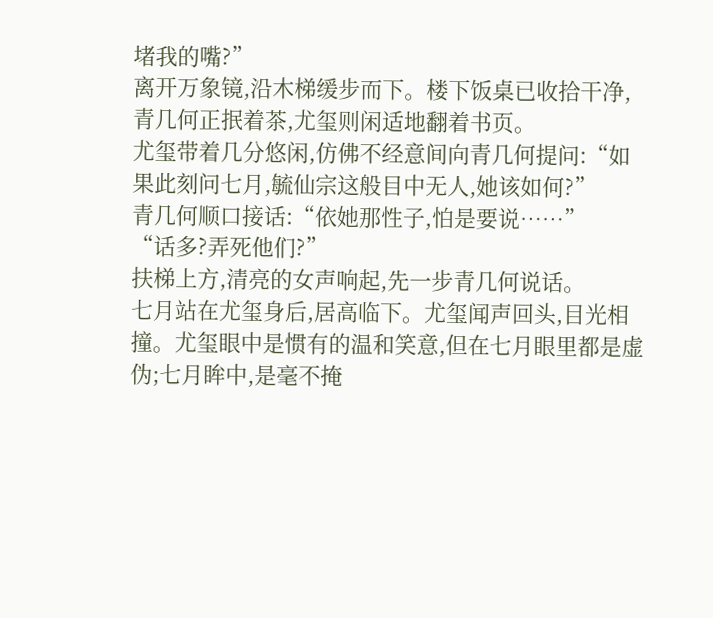堵我的嘴?”
离开万象镜,沿木梯缓步而下。楼下饭桌已收拾干净,青几何正抿着茶,尤玺则闲适地翻着书页。
尤玺带着几分悠闲,仿佛不经意间向青几何提问:“如果此刻问七月,毓仙宗这般目中无人,她该如何?”
青几何顺口接话:“依她那性子,怕是要说……”
“话多?弄死他们?”
扶梯上方,清亮的女声响起,先一步青几何说话。
七月站在尤玺身后,居高临下。尤玺闻声回头,目光相撞。尤玺眼中是惯有的温和笑意,但在七月眼里都是虚伪;七月眸中,是毫不掩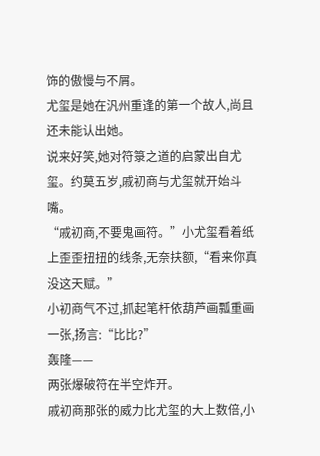饰的傲慢与不屑。
尤玺是她在汎州重逢的第一个故人,尚且还未能认出她。
说来好笑,她对符箓之道的启蒙出自尤玺。约莫五岁,戚初商与尤玺就开始斗嘴。
“戚初商,不要鬼画符。”小尤玺看着纸上歪歪扭扭的线条,无奈扶额,“看来你真没这天赋。”
小初商气不过,抓起笔杆依葫芦画瓢重画一张,扬言:“比比?”
轰隆——
两张爆破符在半空炸开。
戚初商那张的威力比尤玺的大上数倍,小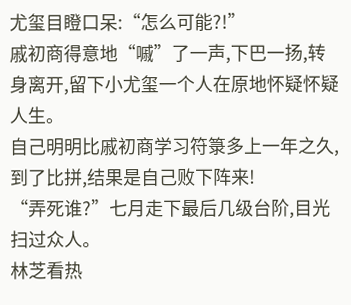尤玺目瞪口呆:“怎么可能?!”
戚初商得意地“嘁”了一声,下巴一扬,转身离开,留下小尤玺一个人在原地怀疑怀疑人生。
自己明明比戚初商学习符箓多上一年之久,到了比拼,结果是自己败下阵来!
“弄死谁?”七月走下最后几级台阶,目光扫过众人。
林芝看热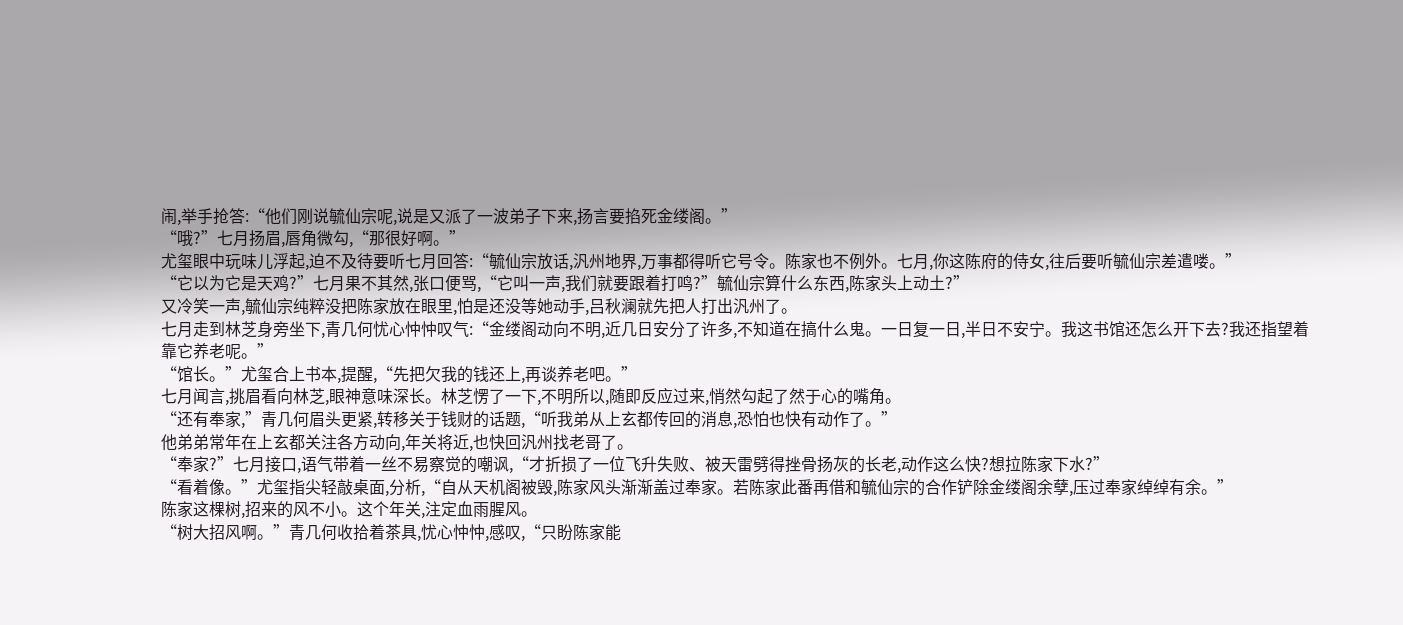闹,举手抢答:“他们刚说毓仙宗呢,说是又派了一波弟子下来,扬言要掐死金缕阁。”
“哦?”七月扬眉,唇角微勾,“那很好啊。”
尤玺眼中玩味儿浮起,迫不及待要听七月回答:“毓仙宗放话,汎州地界,万事都得听它号令。陈家也不例外。七月,你这陈府的侍女,往后要听毓仙宗差遣喽。”
“它以为它是天鸡?”七月果不其然,张口便骂,“它叫一声,我们就要跟着打鸣?”毓仙宗算什么东西,陈家头上动土?”
又冷笑一声,毓仙宗纯粹没把陈家放在眼里,怕是还没等她动手,吕秋澜就先把人打出汎州了。
七月走到林芝身旁坐下,青几何忧心忡忡叹气:“金缕阁动向不明,近几日安分了许多,不知道在搞什么鬼。一日复一日,半日不安宁。我这书馆还怎么开下去?我还指望着靠它养老呢。”
“馆长。”尤玺合上书本,提醒,“先把欠我的钱还上,再谈养老吧。”
七月闻言,挑眉看向林芝,眼神意味深长。林芝愣了一下,不明所以,随即反应过来,悄然勾起了然于心的嘴角。
“还有奉家,”青几何眉头更紧,转移关于钱财的话题,“听我弟从上玄都传回的消息,恐怕也快有动作了。”
他弟弟常年在上玄都关注各方动向,年关将近,也快回汎州找老哥了。
“奉家?”七月接口,语气带着一丝不易察觉的嘲讽,“才折损了一位飞升失败、被天雷劈得挫骨扬灰的长老,动作这么快?想拉陈家下水?”
“看着像。”尤玺指尖轻敲桌面,分析,“自从天机阁被毁,陈家风头渐渐盖过奉家。若陈家此番再借和毓仙宗的合作铲除金缕阁余孽,压过奉家绰绰有余。”
陈家这棵树,招来的风不小。这个年关,注定血雨腥风。
“树大招风啊。”青几何收拾着茶具,忧心忡忡,感叹,“只盼陈家能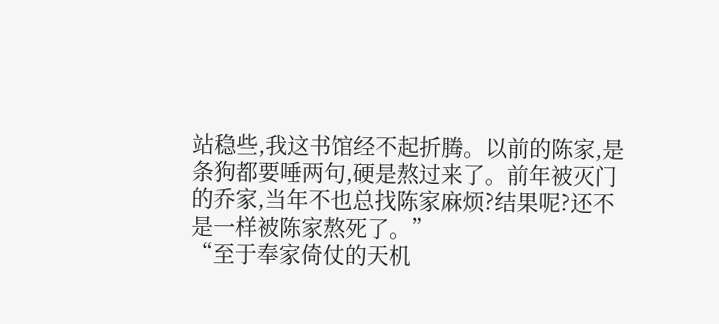站稳些,我这书馆经不起折腾。以前的陈家,是条狗都要唾两句,硬是熬过来了。前年被灭门的乔家,当年不也总找陈家麻烦?结果呢?还不是一样被陈家熬死了。”
“至于奉家倚仗的天机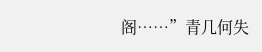阁……”青几何失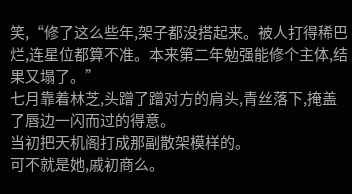笑,“修了这么些年,架子都没搭起来。被人打得稀巴烂,连星位都算不准。本来第二年勉强能修个主体,结果又塌了。”
七月靠着林芝,头蹭了蹭对方的肩头,青丝落下,掩盖了唇边一闪而过的得意。
当初把天机阁打成那副散架模样的。
可不就是她,戚初商么。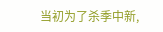当初为了杀季中新,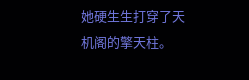她硬生生打穿了天机阁的擎天柱。